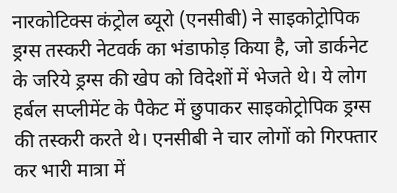नारकोटिक्स कंट्रोल ब्यूरो (एनसीबी) ने साइकोट्रोपिक ड्रग्स तस्करी नेटवर्क का भंडाफोड़ किया है, जो डार्कनेट के जरिये ड्रग्स की खेप को विदेशों में भेजते थे। ये लोग हर्बल सप्लीमेंट के पैकेट में छुपाकर साइकोट्रोपिक ड्रग्स की तस्करी करते थे। एनसीबी ने चार लोगों को गिरफ्तार कर भारी मात्रा में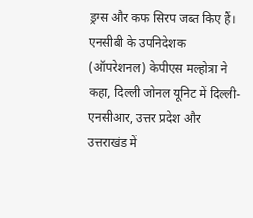ड्रग्स और कफ सिरप जब्त किए हैं।
एनसीबी के उपनिदेशक (ऑपरेशनल) केपीएस मल्होत्रा ने कहा, दिल्ली जोनल यूनिट में दिल्ली-एनसीआर, उत्तर प्रदेश और उत्तराखंड में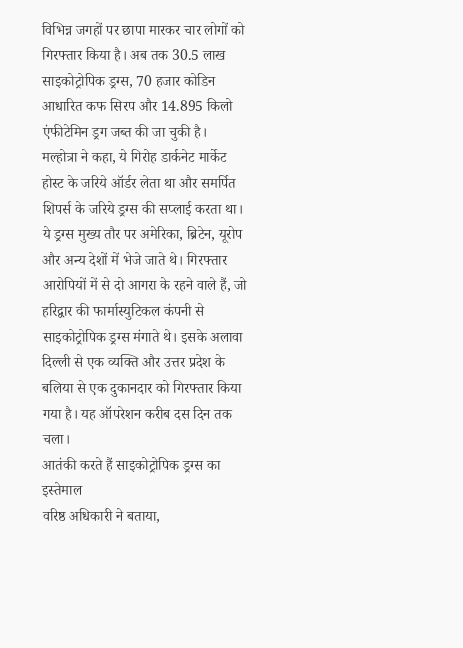विभिन्न जगहों पर छापा मारकर चार लोगों को गिरफ्तार किया है। अब तक 30.5 लाख साइकोट्रोपिक ड्रग्स, 70 हजार कोडिन आधारित कफ सिरप और 14.895 किलो एंफीटेमिन ड्रग जब्त की जा चुकी है।
मल्होत्रा ने कहा, ये गिरोह डार्कनेट मार्केट होस्ट के जरिये ऑर्डर लेता था और समर्पित शिपर्स के जरिये ड्रग्स की सप्लाई करता था। ये ड्रग्स मुख्य तौर पर अमेरिका, ब्रिटेन, यूरोप और अन्य देशों में भेजे जाते थे। गिरफ्तार आरोपियों में से दो आगरा के रहने वाले हैं, जो हरिद्वार की फार्मास्युटिकल कंपनी से साइकोट्रोपिक ड्रग्स मंगाते थे। इसके अलावा दिल्ली से एक व्यक्ति और उत्तर प्रदेश के बलिया से एक दुकानदार को गिरफ्तार किया गया है। यह ऑपरेशन करीब दस दिन तक चला।
आतंकी करते हैं साइकोट्रोपिक ड्रग्स का इस्तेमाल
वरिष्ठ अधिकारी ने बताया,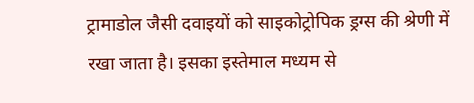ट्रामाडोल जैसी दवाइयों को साइकोट्रोपिक ड्रग्स की श्रेणी में रखा जाता है। इसका इस्तेमाल मध्यम से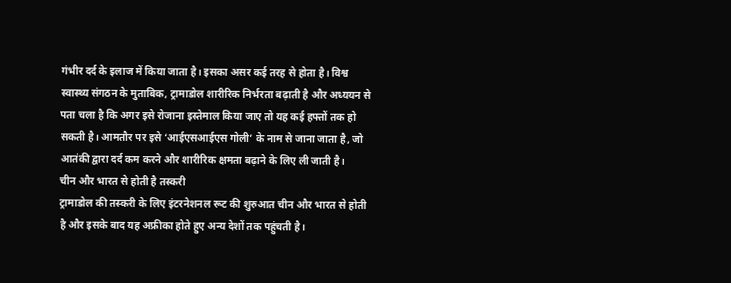गंभीर दर्द के इलाज में किया जाता है। इसका असर कई तरह से होता है। विश्व स्वास्थ्य संगठन के मुताबिक, ट्रामाडोल शारीरिक निर्भरता बढ़ाती है और अध्ययन से पता चला है कि अगर इसे रोजाना इस्तेमाल किया जाए तो यह कई हफ्तों तक हो सकती है। आमतौर पर इसे ‘आईएसआईएस गोली’ के नाम से जाना जाता है, जो आतंकी द्वारा दर्द कम करने और शारीरिक क्षमता बढ़ाने के लिए ली जाती है।
चीन और भारत से होती है तस्करी
ट्रामाडोल की तस्करी के लिए इंटरनेशनल रूट की शुरुआत चीन और भारत से होती है और इसके बाद यह अफ्रीका होते हुए अन्य देशों तक पहुंचती है।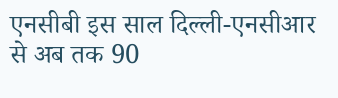एनसीबी इस साल दिल्ली-एनसीआर से अब तक 90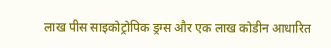लाख पीस साइकोट्रोपिक ड्रग्स और एक लाख कोडीन आधारित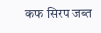कफ सिरप जब्त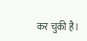कर चुकी है।